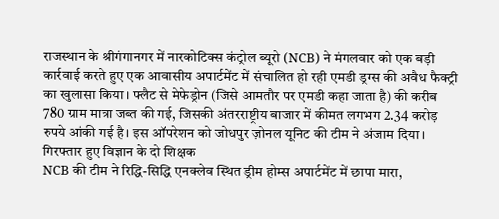राजस्थान के श्रीगंगानगर में नारकोटिक्स कंट्रोल ब्यूरो (NCB) ने मंगलवार को एक बड़ी कार्रवाई करते हुए एक आवासीय अपार्टमेंट में संचालित हो रही एमडी ड्रग्स की अवैध फैक्ट्री का खुलासा किया। फ्लैट से मेफेड्रोन (जिसे आमतौर पर एमडी कहा जाता है) की करीब 780 ग्राम मात्रा जब्त की गई, जिसकी अंतरराष्ट्रीय बाजार में कीमत लगभग 2.34 करोड़ रुपये आंकी गई है। इस ऑपरेशन को जोधपुर ज़ोनल यूनिट की टीम ने अंजाम दिया।
गिरफ्तार हुए विज्ञान के दो शिक्षक
NCB की टीम ने रिद्धि-सिद्धि एनक्लेव स्थित ड्रीम होम्स अपार्टमेंट में छापा मारा,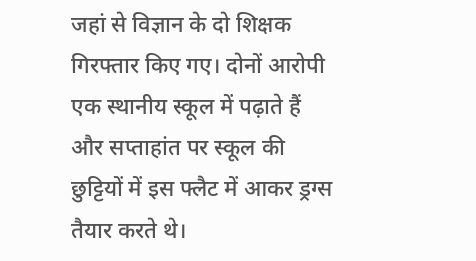जहां से विज्ञान के दो शिक्षक गिरफ्तार किए गए। दोनों आरोपी एक स्थानीय स्कूल में पढ़ाते हैं और सप्ताहांत पर स्कूल की छुट्टियों में इस फ्लैट में आकर ड्रग्स तैयार करते थे।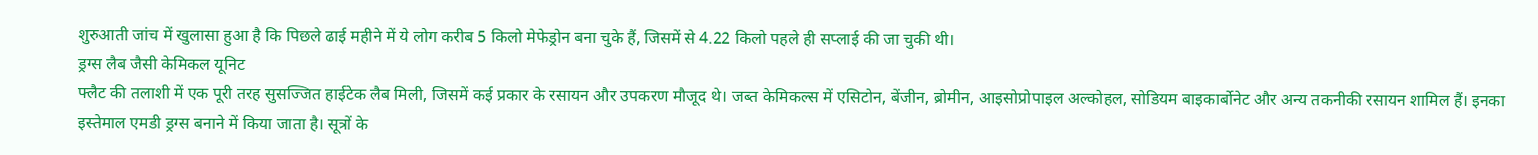शुरुआती जांच में खुलासा हुआ है कि पिछले ढाई महीने में ये लोग करीब 5 किलो मेफेड्रोन बना चुके हैं, जिसमें से 4.22 किलो पहले ही सप्लाई की जा चुकी थी।
ड्रग्स लैब जैसी केमिकल यूनिट
फ्लैट की तलाशी में एक पूरी तरह सुसज्जित हाईटेक लैब मिली, जिसमें कई प्रकार के रसायन और उपकरण मौजूद थे। जब्त केमिकल्स में एसिटोन, बेंजीन, ब्रोमीन, आइसोप्रोपाइल अल्कोहल, सोडियम बाइकार्बोनेट और अन्य तकनीकी रसायन शामिल हैं। इनका इस्तेमाल एमडी ड्रग्स बनाने में किया जाता है। सूत्रों के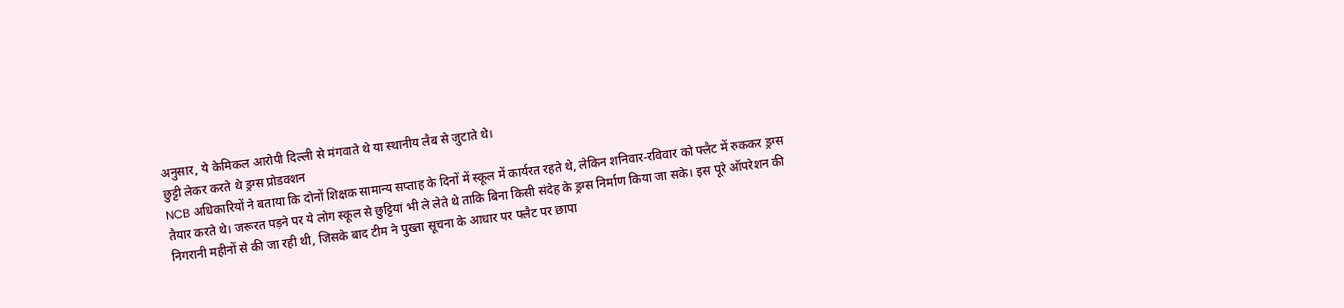अनुसार, ये केमिकल आरोपी दिल्ली से मंगवाते थे या स्थानीय लैब से जुटाते थे।
छुट्टी लेकर करते थे ड्रग्स प्रोडक्शन
NCB अधिकारियों ने बताया कि दोनों शिक्षक सामान्य सप्ताह के दिनों में स्कूल में कार्यरत रहते थे, लेकिन शनिवार-रविवार को फ्लैट में रुककर ड्रग्स तैयार करते थे। जरूरत पड़ने पर ये लोग स्कूल से छुट्टियां भी ले लेते थे ताकि बिना किसी संदेह के ड्रग्स निर्माण किया जा सके। इस पूरे ऑपरेशन की निगरानी महीनों से की जा रही थी, जिसके बाद टीम ने पुख्ता सूचना के आधार पर फ्लैट पर छापा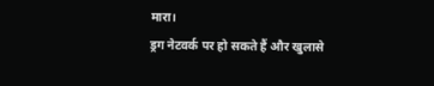मारा।
ड्रग नेटवर्क पर हो सकते हैं और खुलासे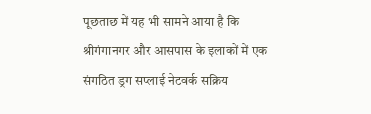पूछताछ में यह भी सामने आया है कि श्रीगंगानगर और आसपास के इलाकों में एक संगठित ड्रग सप्लाई नेटवर्क सक्रिय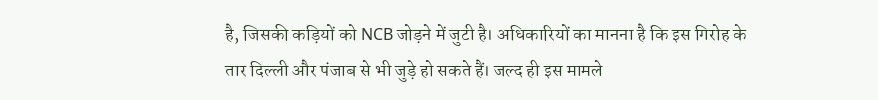है, जिसकी कड़ियों को NCB जोड़ने में जुटी है। अधिकारियों का मानना है कि इस गिरोह के तार दिल्ली और पंजाब से भी जुड़े हो सकते हैं। जल्द ही इस मामले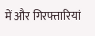में और गिरफ्तारियां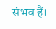संभव हैं।